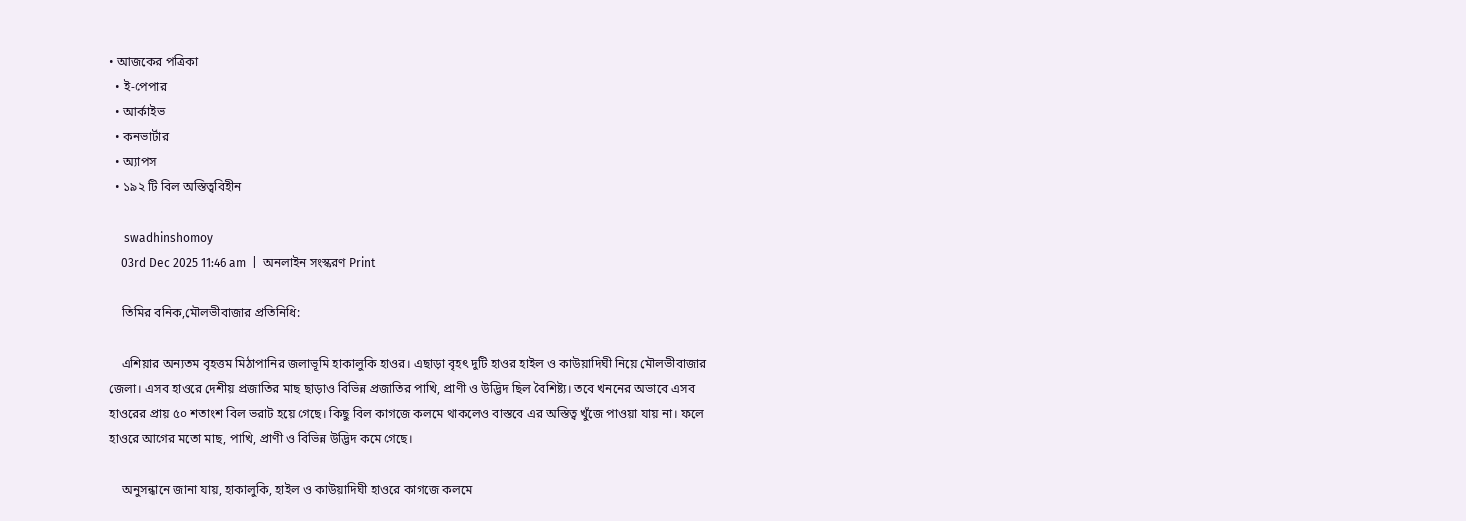• আজকের পত্রিকা
  • ই-পেপার
  • আর্কাইভ
  • কনভার্টার
  • অ্যাপস
  • ১৯২ টি বিল অস্তিত্ববিহীন

     swadhinshomoy
    03rd Dec 2025 11:46 am  |  অনলাইন সংস্করণ Print

    তিমির বনিক,মৌলভীবাজার প্রতিনিধি:

    এশিয়ার অন্যতম বৃহত্তম মিঠাপানির জলাভূমি হাকালুকি হাওর। এছাড়া বৃহৎ দুটি হাওর হাইল ও কাউয়াদিঘী নিয়ে মৌলভীবাজার জেলা। এসব হাওরে দেশীয় প্রজাতির মাছ ছাড়াও বিভিন্ন প্রজাতির পাখি, প্রাণী ও উদ্ভিদ ছিল বৈশিষ্ট্য। তবে খননের অভাবে এসব হাওরের প্রায় ৫০ শতাংশ বিল ভরাট হয়ে গেছে। কিছু বিল কাগজে কলমে থাকলেও বাস্তবে এর অস্তিত্ব খুঁজে পাওয়া যায় না। ফলে হাওরে আগের মতো মাছ, পাখি, প্রাণী ও বিভিন্ন উদ্ভিদ কমে গেছে।

    অনুসন্ধানে জানা যায়, হাকালুকি, হাইল ও কাউয়াদিঘী হাওরে কাগজে কলমে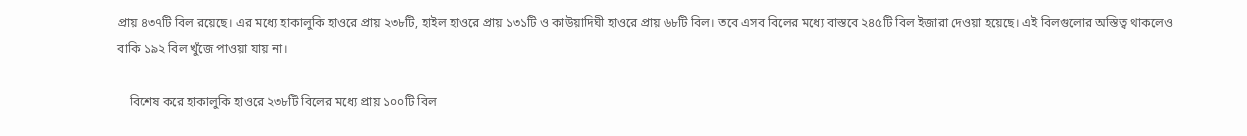প্রায় ৪৩৭টি বিল রয়েছে। এর মধ্যে হাকালুকি হাওরে প্রায় ২৩৮টি, হাইল হাওরে প্রায় ১৩১টি ও কাউয়াদিঘী হাওরে প্রায় ৬৮টি বিল। তবে এসব বিলের মধ্যে বাস্তবে ২৪৫টি বিল ইজারা দেওয়া হয়েছে। এই বিলগুলোর অস্তিত্ব থাকলেও বাকি ১৯২ বিল খুঁজে পাওয়া যায় না।

    বিশেষ করে হাকালুকি হাওরে ২৩৮টি বিলের মধ্যে প্রায় ১০০টি বিল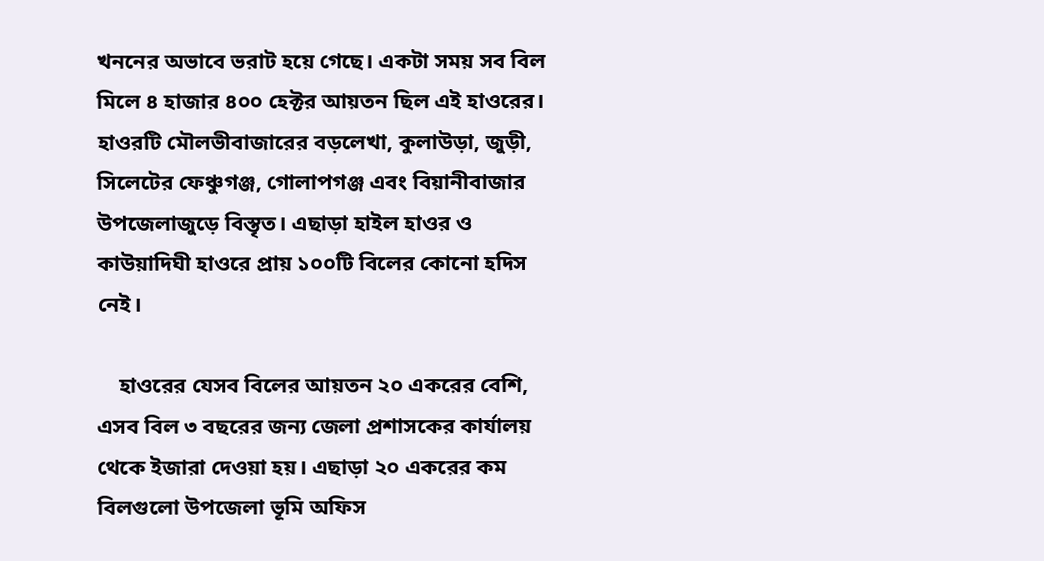খননের অভাবে ভরাট হয়ে গেছে। একটা সময় সব বিল মিলে ৪ হাজার ৪০০ হেক্টর আয়তন ছিল এই হাওরের। হাওরটি মৌলভীবাজারের বড়লেখা, কুলাউড়া, জুড়ী, সিলেটের ফেঞ্চুগঞ্জ, গোলাপগঞ্জ এবং বিয়ানীবাজার উপজেলাজুড়ে বিস্তৃত। এছাড়া হাইল হাওর ও কাউয়াদিঘী হাওরে প্রায় ১০০টি বিলের কোনো হদিস নেই।

    হাওরের যেসব বিলের আয়তন ২০ একরের বেশি, এসব বিল ৩ বছরের জন্য জেলা প্রশাসকের কার্যালয় থেকে ইজারা দেওয়া হয়। এছাড়া ২০ একরের কম বিলগুলো উপজেলা ভূমি অফিস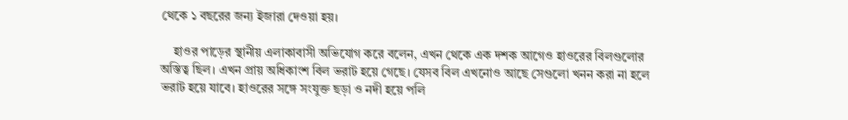থেকে ১ বছরের জন্য ইজারা দেওয়া হয়।

    হাওর পাড়ের স্থানীয় এলাকাবাসী অভিযোগ করে বলেন, এখন থেকে এক দশক আগেও হাওরের বিলগুলোর অস্তিত্ব ছিল। এখন প্রায় অধিকাংশ বিল ভরাট হয়ে গেছে। যেসব বিল এখনোও আছে সেগুলো খনন করা না হলে ভরাট হয়ে যাবে। হাওরের সঙ্গে সংযুক্ত ছড়া ও নদী হয়ে পলি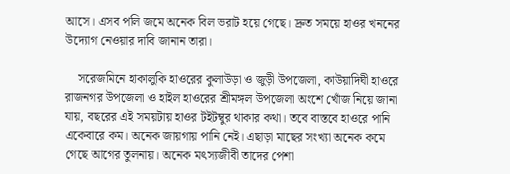আসে। এসব পলি জমে অনেক বিল ভরাট হয়ে গেছে। দ্রুত সময়ে হাওর খননের উদ্যোগ নেওয়ার দাবি জানান তারা।

    সরেজমিনে হাকালুকি হাওরের কুলাউড়া ও জুড়ী উপজেলা, কাউয়াদিঘী হাওরে রাজনগর উপজেলা ও হাইল হাওরের শ্রীমঙ্গল উপজেলা অংশে খোঁজ নিয়ে জানা যায়, বছরের এই সময়টায় হাওর টইটম্বুর থাকার কথা। তবে বাস্তবে হাওরে পানি একেবারে কম। অনেক জায়গায় পানি নেই। এছাড়া মাছের সংখ্যা অনেক কমে গেছে আগের তুলনায়। অনেক মৎস্যজীবী তাদের পেশা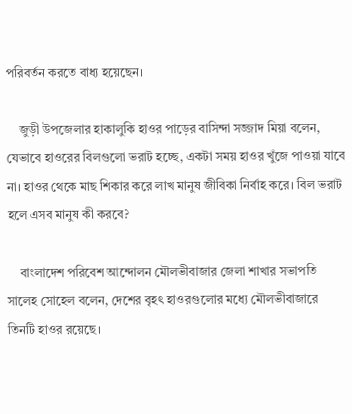পরিবর্তন করতে বাধ্য হয়েছেন।

    জুড়ী উপজেলার হাকালুকি হাওর পাড়ের বাসিন্দা সজ্জাদ মিয়া বলেন, যেভাবে হাওরের বিলগুলো ভরাট হচ্ছে, একটা সময় হাওর খুঁজে পাওয়া যাবে না। হাওর থেকে মাছ শিকার করে লাখ মানুষ জীবিকা নির্বাহ করে। বিল ভরাট হলে এসব মানুষ কী করবে?

    বাংলাদেশ পরিবেশ আন্দোলন মৌলভীবাজার জেলা শাখার সভাপতি সালেহ সোহেল বলেন, দেশের বৃহৎ হাওরগুলোর মধ্যে মৌলভীবাজারে তিনটি হাওর রয়েছে।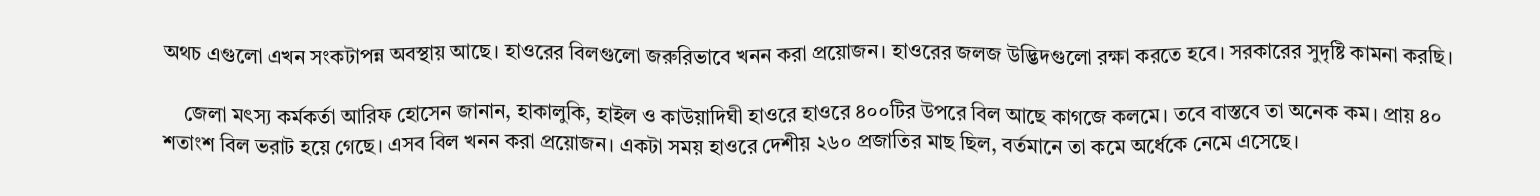অথচ এগুলো এখন সংকটাপন্ন অবস্থায় আছে। হাওরের বিলগুলো জরুরিভাবে খনন করা প্রয়োজন। হাওরের জলজ উদ্ভিদগুলো রক্ষা করতে হবে। সরকারের সুদৃষ্টি কামনা করছি।

    জেলা মৎস্য কর্মকর্তা আরিফ হোসেন জানান, হাকালুকি, হাইল ও কাউয়াদিঘী হাওরে হাওরে ৪০০টির উপরে বিল আছে কাগজে কলমে। তবে বাস্তবে তা অনেক কম। প্রায় ৪০ শতাংশ বিল ভরাট হয়ে গেছে। এসব বিল খনন করা প্রয়োজন। একটা সময় হাওরে দেশীয় ২৬০ প্রজাতির মাছ ছিল, বর্তমানে তা কমে অর্ধেকে নেমে এসেছে।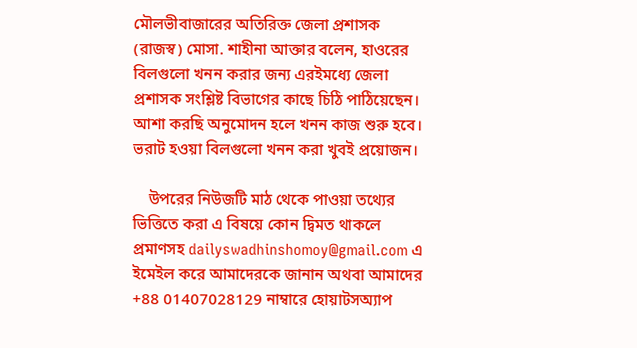মৌলভীবাজারের অতিরিক্ত জেলা প্রশাসক (রাজস্ব) মোসা. শাহীনা আক্তার বলেন, হাওরের বিলগুলো খনন করার জন্য এরইমধ্যে জেলা প্রশাসক সংশ্লিষ্ট বিভাগের কাছে চিঠি পাঠিয়েছেন। আশা করছি অনুমোদন হলে খনন কাজ শুরু হবে। ভরাট হওয়া বিলগুলো খনন করা খুবই প্রয়োজন।

    উপরের নিউজটি মাঠ থেকে পাওয়া তথ্যের ভিত্তিতে করা এ বিষয়ে কোন দ্বিমত থাকলে প্রমাণসহ dailyswadhinshomoy@gmail.com এ ইমেইল করে আমাদেরকে জানান অথবা আমাদের +88 01407028129 নাম্বারে হোয়াটসঅ্যাপ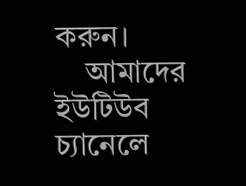করুন।
    আমাদের ইউটিউব চ্যানেলে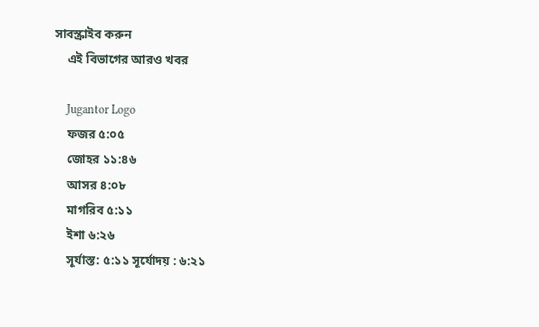সাবস্ক্রাইব করুন
    এই বিভাগের আরও খবর

    Jugantor Logo
    ফজর ৫:০৫
    জোহর ১১:৪৬
    আসর ৪:০৮
    মাগরিব ৫:১১
    ইশা ৬:২৬
    সূর্যাস্ত: ৫:১১ সূর্যোদয় : ৬:২১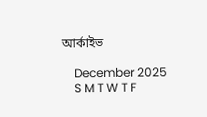আর্কাইভ

    December 2025
    S M T W T F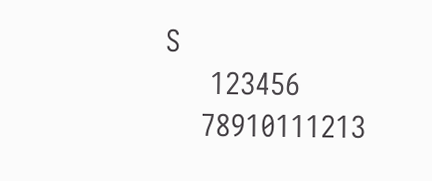S
     123456
    78910111213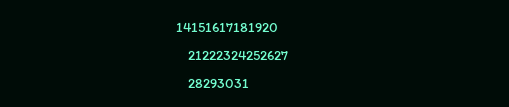14151617181920
    21222324252627
    28293031